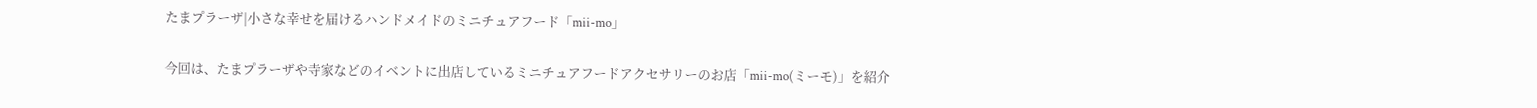たまプラーザ|小さな幸せを届けるハンドメイドのミニチュアフード「mii-mo」

今回は、たまプラーザや寺家などのイベントに出店しているミニチュアフードアクセサリーのお店「mii-mo(ミーモ)」を紹介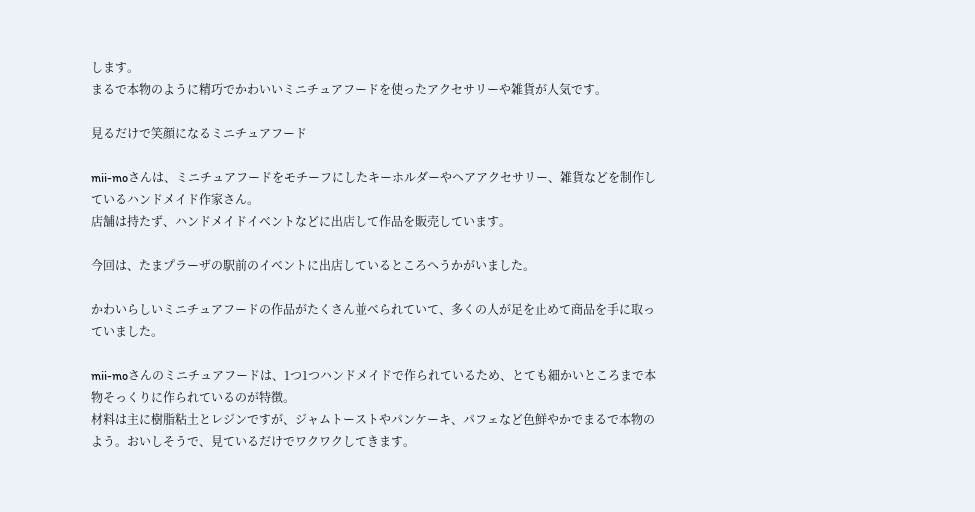します。
まるで本物のように精巧でかわいいミニチュアフードを使ったアクセサリーや雑貨が人気です。

見るだけで笑顔になるミニチュアフード

mii-moさんは、ミニチュアフードをモチーフにしたキーホルダーやヘアアクセサリー、雑貨などを制作しているハンドメイド作家さん。
店舗は持たず、ハンドメイドイベントなどに出店して作品を販売しています。

今回は、たまプラーザの駅前のイベントに出店しているところへうかがいました。

かわいらしいミニチュアフードの作品がたくさん並べられていて、多くの人が足を止めて商品を手に取っていました。

mii-moさんのミニチュアフードは、1つ1つハンドメイドで作られているため、とても細かいところまで本物そっくりに作られているのが特徴。
材料は主に樹脂粘土とレジンですが、ジャムトーストやパンケーキ、パフェなど色鮮やかでまるで本物のよう。おいしそうで、見ているだけでワクワクしてきます。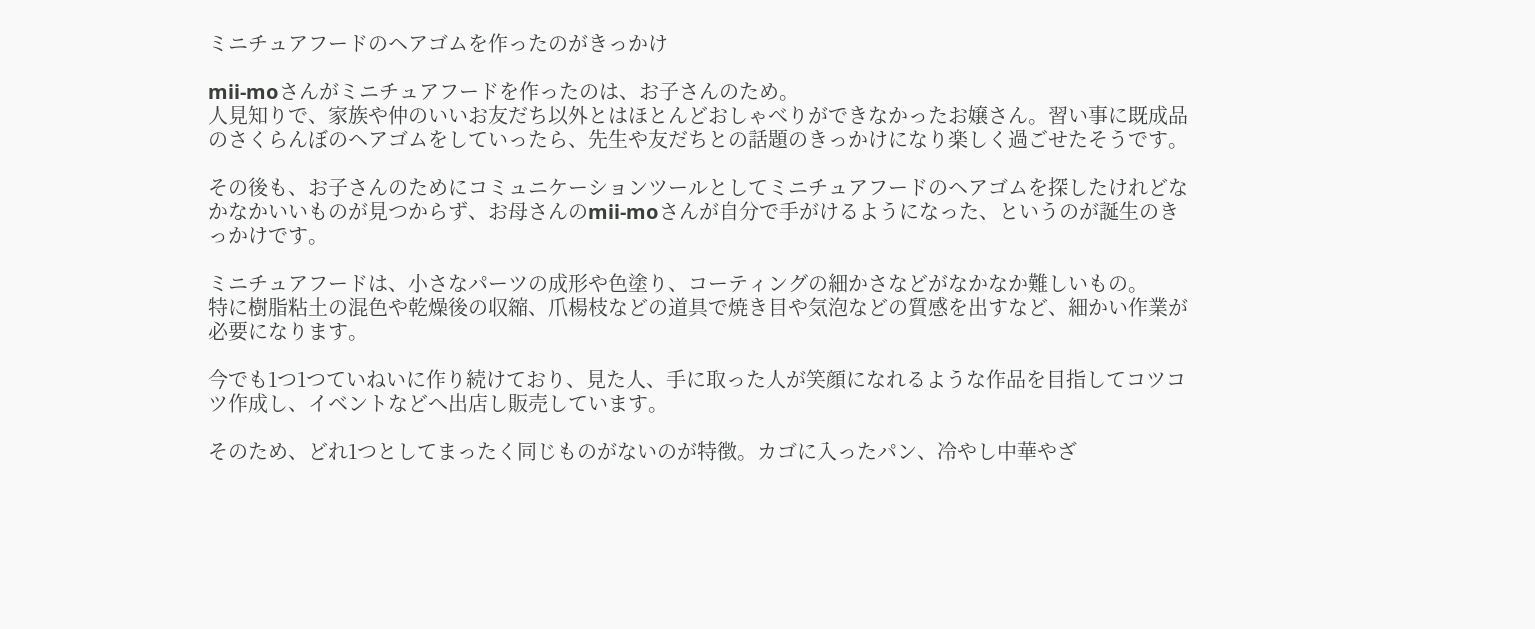ミニチュアフードのヘアゴムを作ったのがきっかけ

mii-moさんがミニチュアフードを作ったのは、お子さんのため。
人見知りで、家族や仲のいいお友だち以外とはほとんどおしゃべりができなかったお嬢さん。習い事に既成品のさくらんぼのヘアゴムをしていったら、先生や友だちとの話題のきっかけになり楽しく過ごせたそうです。

その後も、お子さんのためにコミュニケーションツールとしてミニチュアフードのヘアゴムを探したけれどなかなかいいものが見つからず、お母さんのmii-moさんが自分で手がけるようになった、というのが誕生のきっかけです。

ミニチュアフードは、小さなパーツの成形や色塗り、コーティングの細かさなどがなかなか難しいもの。
特に樹脂粘土の混色や乾燥後の収縮、爪楊枝などの道具で焼き目や気泡などの質感を出すなど、細かい作業が必要になります。

今でも1つ1つていねいに作り続けており、見た人、手に取った人が笑顔になれるような作品を目指してコツコツ作成し、イベントなどへ出店し販売しています。

そのため、どれ1つとしてまったく同じものがないのが特徴。カゴに入ったパン、冷やし中華やざ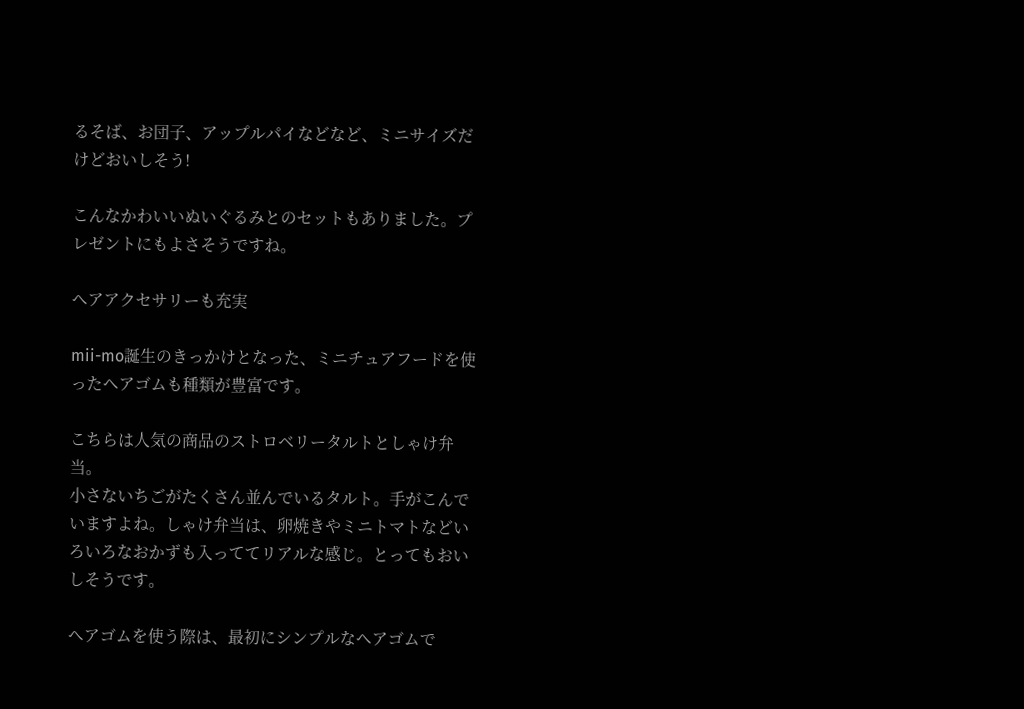るそば、お団子、アップルパイなどなど、ミニサイズだけどおいしそう!

こんなかわいいぬいぐるみとのセットもありました。プレゼントにもよさそうですね。

ヘアアクセサリーも充実

mii-mo誕生のきっかけとなった、ミニチュアフードを使ったヘアゴムも種類が豊富です。

こちらは人気の商品のストロベリータルトとしゃけ弁当。
小さないちごがたくさん並んでいるタルト。手がこんでいますよね。しゃけ弁当は、卵焼きやミニトマトなどいろいろなおかずも入っててリアルな感じ。とってもおいしそうです。

ヘアゴムを使う際は、最初にシンプルなヘアゴムで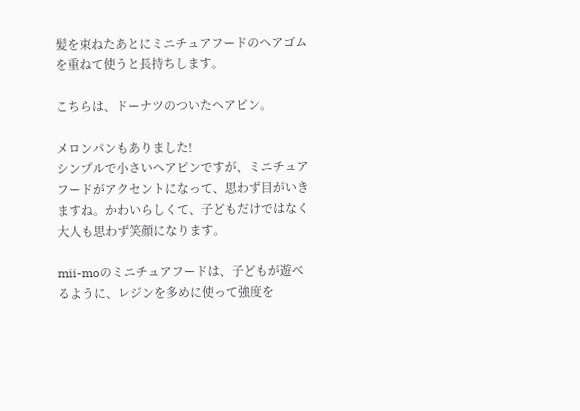髪を束ねたあとにミニチュアフードのヘアゴムを重ねて使うと長持ちします。

こちらは、ドーナツのついたヘアピン。

メロンパンもありました!
シンプルで小さいヘアピンですが、ミニチュアフードがアクセントになって、思わず目がいきますね。かわいらしくて、子どもだけではなく大人も思わず笑顔になります。

mii-moのミニチュアフードは、子どもが遊べるように、レジンを多めに使って強度を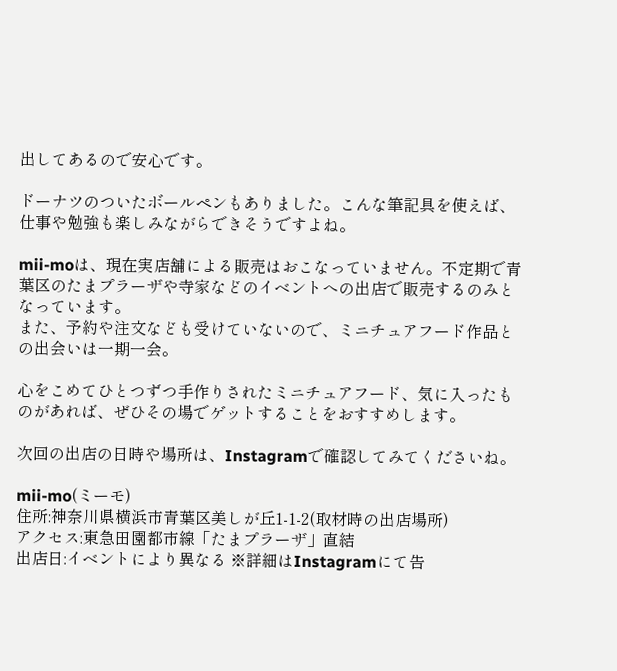出してあるので安心です。

ドーナツのついたボールペンもありました。こんな筆記具を使えば、仕事や勉強も楽しみながらできそうですよね。

mii-moは、現在実店舗による販売はおこなっていません。不定期で青葉区のたまプラーザや寺家などのイベントへの出店で販売するのみとなっています。
また、予約や注文なども受けていないので、ミニチュアフード作品との出会いは一期一会。

心をこめてひとつずつ手作りされたミニチュアフード、気に入ったものがあれば、ぜひその場でゲットすることをおすすめします。

次回の出店の日時や場所は、Instagramで確認してみてくださいね。

mii-mo(ミーモ)
住所:神奈川県横浜市青葉区美しが丘1-1-2(取材時の出店場所)
アクセス:東急田園都市線「たまプラーザ」直結
出店日:イベントにより異なる ※詳細はInstagramにて告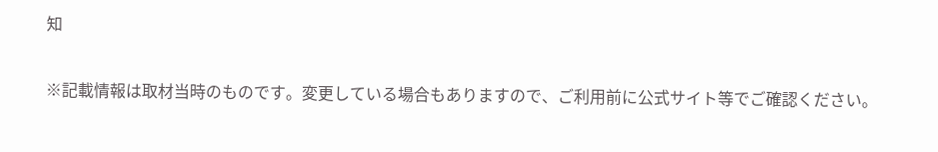知

※記載情報は取材当時のものです。変更している場合もありますので、ご利用前に公式サイト等でご確認ください。